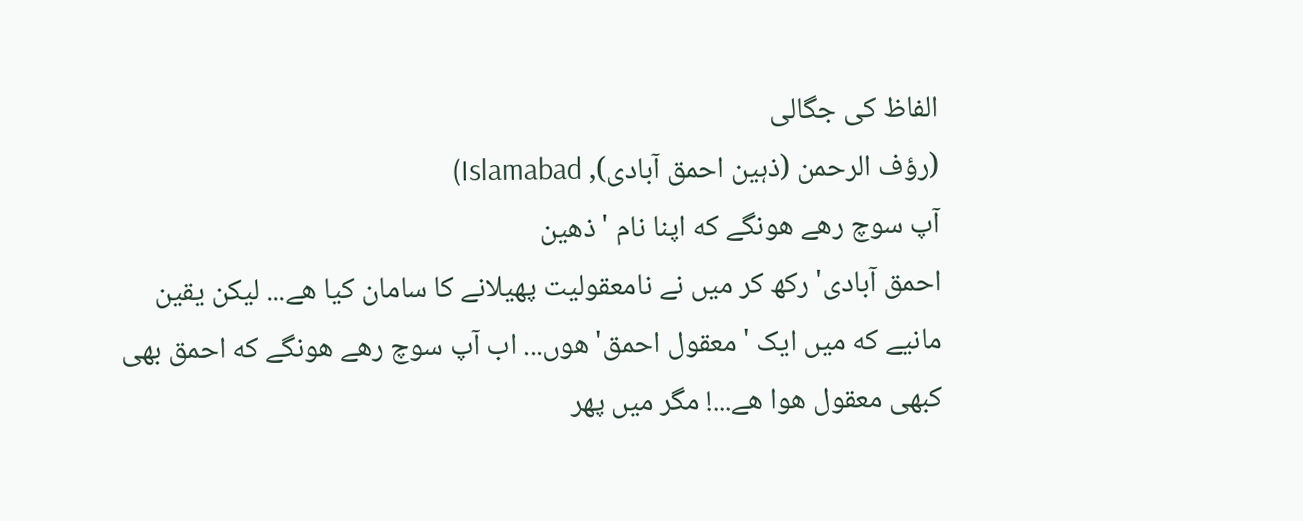الفاظ کی جگالی
(رؤف الرحمن (ذہین احمق آبادی), Islamabad)
آپ سوچ رهے هونگے که اپنا نام 'ذهین
احمق آبادی' رکھ کر میں نے نامعقولیت پھیلانے کا سامان کیا هے... لیکن یقین
مانیے که میں ایک 'معقول احمق' هوں... اب آپ سوچ رهے هونگے که احمق بھی
کبھی معقول هوا هے...! مگر میں پھر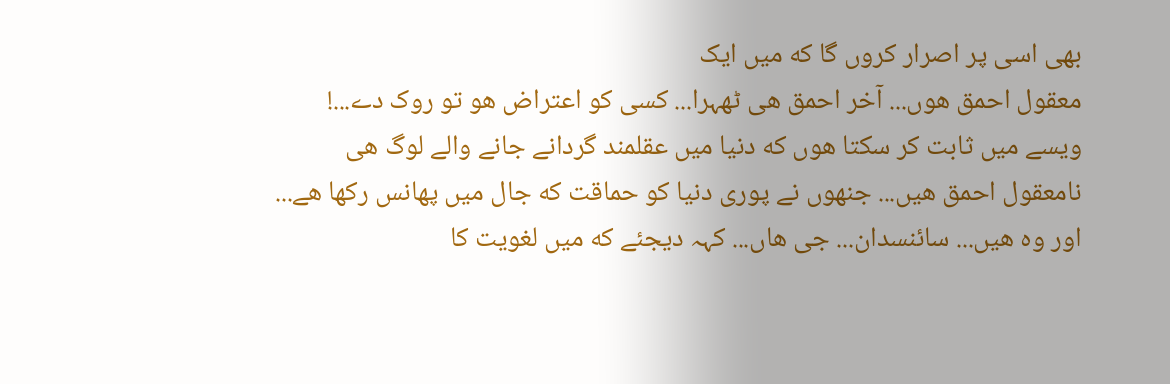بھی اسی پر اصرار کروں گا که میں ایک
معقول احمق هوں... آخر احمق هی ٹھہرا... کسی کو اعتراض هو تو روک دے...!
ویسے میں ثابت کر سکتا هوں که دنیا میں عقلمند گردانے جانے والے لوگ هی
نامعقول احمق هیں... جنھوں نے پوری دنیا کو حماقت که جال میں پھانس رکھا هے...
اور وه هیں... سائنسدان... جی هاں... کہہ دیجئے که میں لغویت کا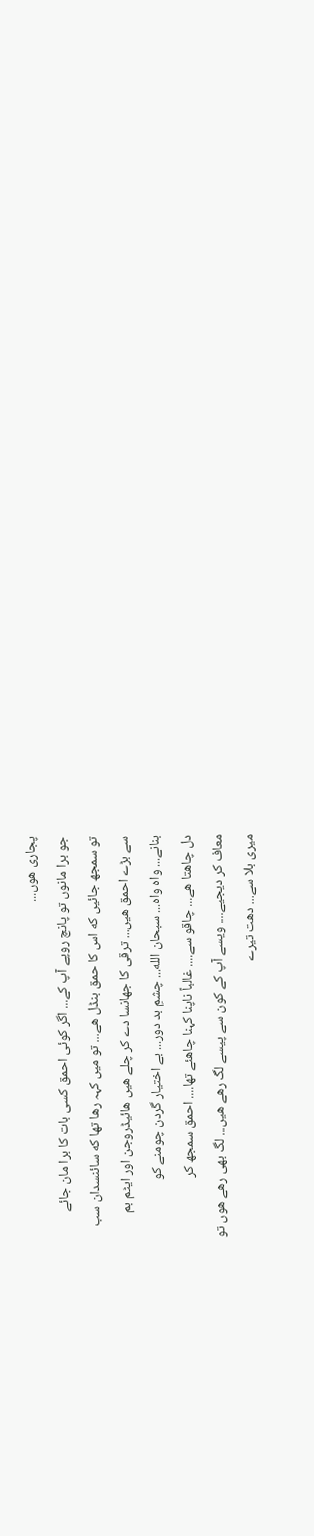پجاری هوں...
جو برا مانوں تو پانچ روپے آپ کے... اگر کوئی احمق کسی بات کا برا مان جائے
تو سمجھ جائیں که اس کا حمق بنڈل هے... تو میں کہہ رها تھا که سائنسدان سب
سے بڑے احمق هیں... ترقی کا جھانسا دے کر چلے هیں هائیڈروجن اور ایٹم بم
بنانے... واه واه... سبحان الله... چشمِ بد دور... بے اختیار گردن چومنے کو
دل چاهتا هے... چاقو سے.... غالباً ناپنا کہنا چاهئے تھا.... احمق سمجھ کر
معاف کر دیجیے.... ویسے آپ کے کون سے پیسے لگ رهے هیں... لگ بھی رهے هوں تو
میری بلا سے... دھت تیرے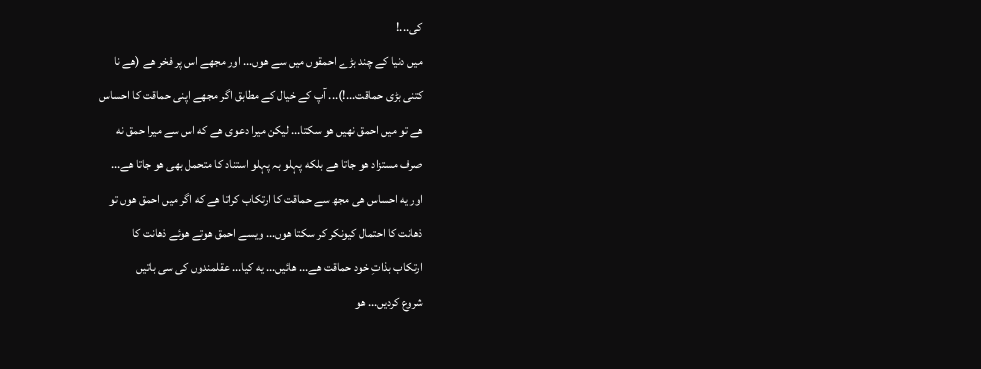کی...!
میں دنیا کے چند بڑے احمقوں میں سے هوں... اور مجھے اس پر فخر هے (هے نا
کتنی بڑی حماقت...!)... آپ کے خیال کے مطابق اگر مجھے اپنی حماقت کا احساس
هے تو میں احمق نهیں هو سکتا... لیکن میرا دعوی هے که اس سے میرا حمق نه
صرف مستزاد هو جاتا هے بلکه پہلو بہ پہلو استناد کا متحمل بھی هو جاتا هے...
اور یه احساس هی مجھ سے حماقت کا ارتکاب کراتا هے که اگر میں احمق هوں تو
ذهانت کا احتمال کیونکر کر سکتا هوں... ویسے احمق هوتے هوئے ذهانت کا
ارتکاب بذاتِ خود حماقت هے... هائیں... یه کیا... عقلمندوں کی سی باتیں
شروع کردیں... هو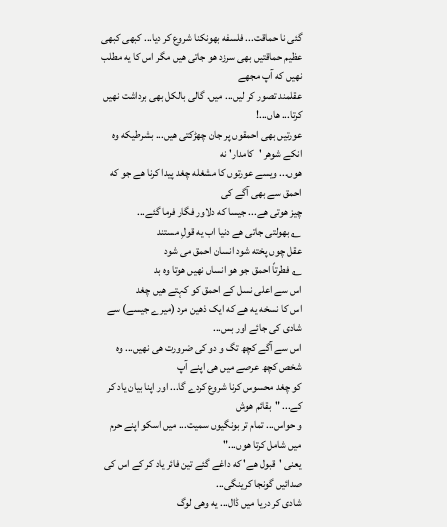گئی نا حماقت... فلسفه بھونکنا شروع کر دیا... کبھی کبھی
عظیم حماقتیں بھی سرزد هو جاتی هیں مگر اس کا یه مطلب نهیں که آپ مجھے
عقلمند تصور کر لیں... میں. گالی بالکل بھی برداشت نهیں کرتا... هاں...!
عورتیں بھی احمقوں پر جان چھڑکتی هیں... بشرطیکه وه انکے شوهر 'کامدار' نه
هوں... ویسے عورتوں کا مشغله چغد پیدا کرنا هے جو که احمق سے بھی آگے کی
چیز هوتی هے... جیسا که دلاور فگار فرما گئے...
؎ بھولتی جاتی هے دنیا اب یه قولِ مستند
عقل چوں پخته شود انسان احمق می شود
؎ فطرتاً احمق جو هو انساں نهیں هوتا وه بد
اس سے اعلی نسل کے احمق کو کہتے هیں چغد
اس کا نسخه یه هے که ایک ذهین مرد (میرے جیسے) سے شادی کی جائے اور بس...
اس سے آگے کچھ تگ و دو کی ضرورت هی نهیں... وه شخص کچھ عرصے میں هی اپنے آپ
کو چغد محسوس کرنا شروع کردے گا... اور اپنا بیان یاد کر کے... "بقائم ھوش
و حواس... تمام تر بونگیوں سمیت... میں اسکو اپنے حرم میں شامل کرتا هوں..."
یعنی 'قبول هے' که داغے گئے تین فائر یاد کر کے اس کی صدائیں گونجا کرینگی...
شادی کر دریا میں ڈال... یه وهی لوگ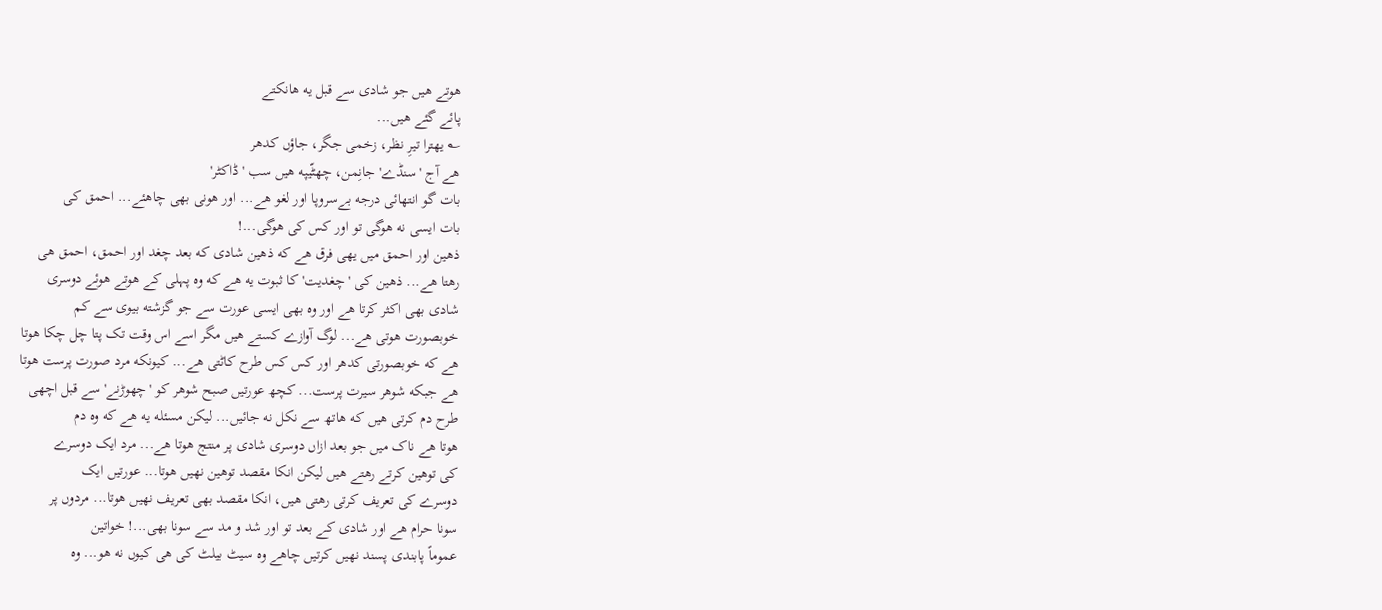هوتے هیں جو شادی سے قبل یه هانکتے
پائے گئے هیں...
؎ یهترا تیرِ نظر، زخمی جگر، جاؤں کدھر
هے آج 'سنڈے' جانِمن، چهٹّیپه هیں سب 'ڈاکٹر'
بات گو انتهائی درجه بےسروپا اور لغو هے... اور هونی بھی چاهئے... احمق کی
بات ایسی نه هوگی تو اور کس کی هوگی...!
ذهین اور احمق میں یهی فرق هے که ذهین شادی که بعد چغد اور احمق، احمق هی
رهتا هے... ذهین کی 'چغدیت' کا ثبوت یه هے که وه پہلی کے هوتے هوئے دوسری
شادی بھی اکثر کرتا هے اور وه بھی ایسی عورت سے جو گزشته بیوی سے کم
خوبصورت هوتی هے... لوگ آوازے کستے هیں مگر اسے اس وقت تک پتا چل چکا هوتا
هے که خوبصورتی کدھر اور کس کس طرح کاٹتی هے... کیونکه مرد صورت پرست هوتا
هے جبکه شوهر سیرت پرست... کچھ عورتیں صبح شوهر کو 'چھوڑنے' سے قبل اچھی
طرح دم کرتی هیں که هاتھ سے نکل نه جائیں... لیکن مسئله یه هے که وه دم
هوتا هے ناک میں جو بعد ازاں دوسری شادی پر منتج هوتا هے... مرد ایک دوسرے
کی توهین کرتے رهتے هیں لیکن انکا مقصد توهین نهیں هوتا... عورتیں ایک
دوسرے کی تعریف کرتی رهتی هیں، انکا مقصد بھی تعریف نهیں هوتا... مردوں پر
سونا حرام هے اور شادی کے بعد تو اور شد و مد سے سونا بھی...! خواتین
عموماً پابندی پسند نهیں کرتیں چاهے وه سیٹ بیلٹ کی هی کیوں نه هو... وه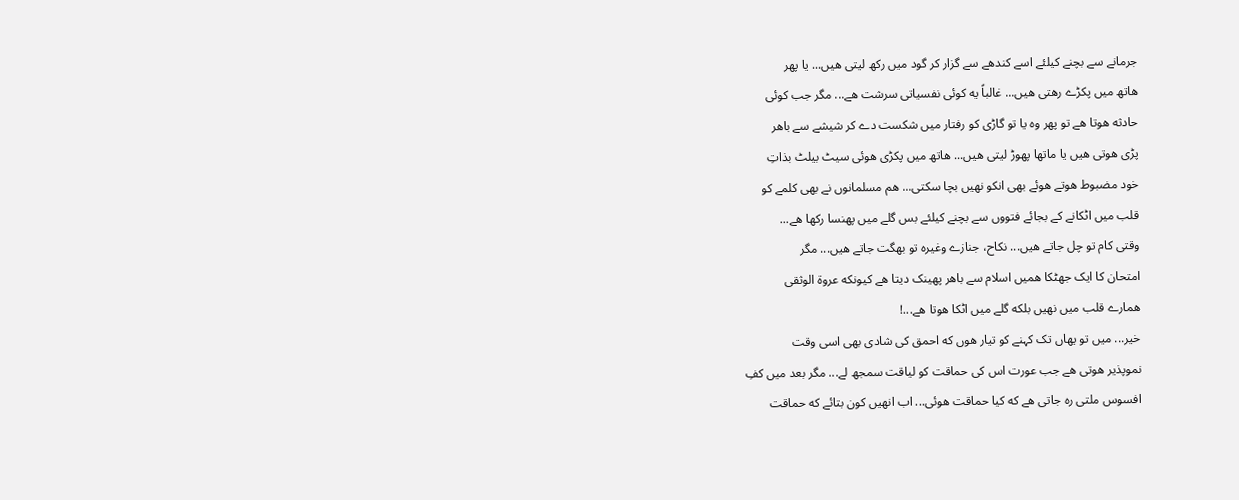جرمانے سے بچنے کیلئے اسے کندھے سے گزار کر گود میں رکھ لیتی هیں... یا پھر
هاتھ میں پکڑے رهتی هیں... غالباً یه کوئی نفسیاتی سرشت هے... مگر جب کوئی
حادثه هوتا هے تو پھر وه یا تو گاڑی کو رفتار میں شکست دے کر شیشے سے باهر
پڑی هوتی هیں یا ماتھا پھوڑ لیتی هیں... هاتھ میں پکڑی هوئی سیٹ بیلٹ بذاتِ
خود مضبوط هوتے هوئے بھی انکو نهیں بچا سکتی... هم مسلمانوں نے بھی کلمے کو
قلب میں اٹکانے کے بجائے فتووں سے بچنے کیلئے بس گلے میں پھنسا رکھا هے...
وقتی کام تو چل جاتے هیں... نکاح، جنازے وغیره تو بھگت جاتے هیں... مگر
امتحان کا ایک جھٹکا همیں اسلام سے باهر پھینک دیتا هے کیونکه عروة الوثقی
همارے قلب میں نهیں بلکه گلے میں اٹکا هوتا هے...!
خیر... میں تو یهاں تک کہنے کو تیار هوں که احمق کی شادی بھی اسی وقت
نموپذیر هوتی هے جب عورت اس کی حماقت کو لیاقت سمجھ لے... مگر بعد میں کفِ
افسوس ملتی ره جاتی هے که کیا حماقت هوئی... اب انھیں کون بتائے که حماقت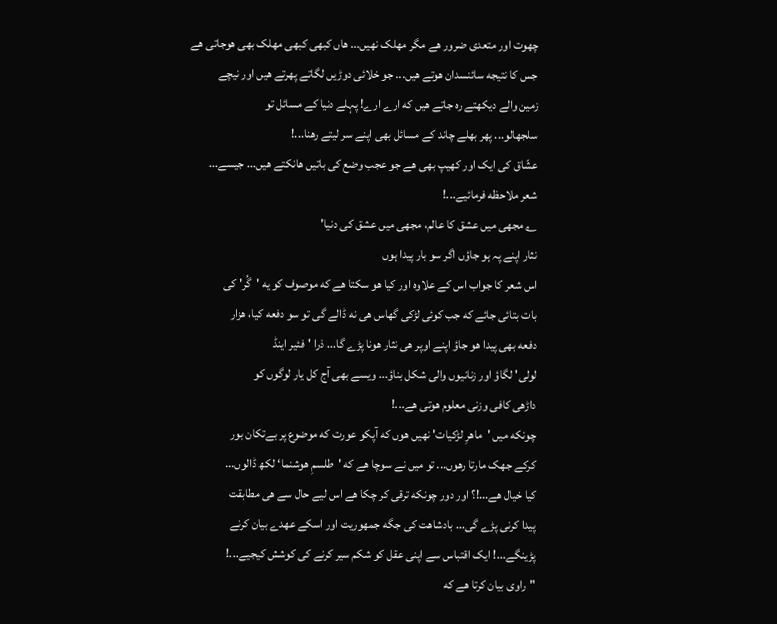چھوت اور متعدی ضرور هے مگر مھلک نهیں... هاں کبھی کبھی مھلک بھی هوجاتی هے
جس کا نتیجه سائنسدان هوتے هیں... جو خلائی دوڑیں لگاتے پھرتے هیں اور نیچے
زمین والے دیکھتے ره جاتے هیں که ارے ارے! پہلے دنیا کے مسائل تو
سلجھالو... پھر بھلے چاند کے مسائل بھی اپنے سر لیتے رهنا...!
عشّاق کی ایک اور کھیپ بھی هے جو عجب وضع کی باتیں هانکتے هیں... جیسے...
شعر ملاحظه فرمائیے...!
؎ مجھی میں عشق کا عالم، مجھی میں عشق کی دنیا'
نثار اپنے پہ ہو جاؤں اگر سو بار پیدا ہوں
اس شعر کا جواب اس کے علاوه اور کیا هو سکتا هے که موصوف کو یه 'گُر' کی
بات بتائی جائے که جب کوئی لڑکی گھاس هی نه ڈالے گی تو سو دفعه کیا، هزار
دفعه بھی پیدا هو جاؤ اپنے اوپر هی نثار هونا پڑے گا... ذرا 'فئیر اینڈ
لولی' لگاؤ اور زنانیوں والی شکل بناؤ... ویسے بھی آج کل یار لوگوں کو
داڑھی کافی وزنی معلوم هوتی هے...!
چونکه میں 'ماهرِ لڑکیات' نهیں هوں که آپکو عورت که موضوع پر بےتکان بور
کرکے جھک مارتا رهوں... تو میں نے سوچا هے که 'طلسمِ هوشنما‘ لکھ ڈالوں...
کیا خیال هے...!؟ اور دور چونکه ترقی کر چکا هے اس لیے حال سے هی مطابقت
پیدا کرنی پڑے گی... بادشاهت کی جگه جمھوریت اور اسکے عھدے بیان کرنے
پڑینگے...! ایک اقتباس سے اپنی عقل کو شکم سیر کرنے کی کوشش کیجیے...!
"راوی بیان کرتا هے که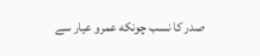صدر کا نسب چونکه عمرو عیار سے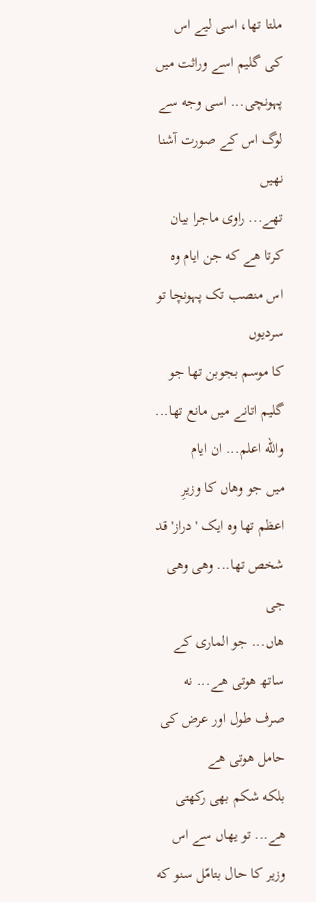ملتا تھا، اسی لیے اس
کی گلیم اسے وراثت میں پہونچی... اسی وجه سے لوگ اس کے صورت آشنا نهیں
تھے... راوی ماجرا بیان کرتا هے که جن ایام وه اس منصب تک پہونچا تو سردیوں
کا موسم بجوبن تھا جو گلیم اتانے میں مانع تھا... والله اعلم... ان ایام
میں جو وهاں کا وزیرِ اعظم تھا وه ایک 'دراز' قد شخص تھا... وهی وهی جی
هاں... جو الماری کے ساتھ هوتی هے... نه صرف طول اور عرض کی حامل هوتی هے
بلکه شکم بھی رکھتی هے... تو یهاں سے اس وزیر کا حال بتامّل سنو که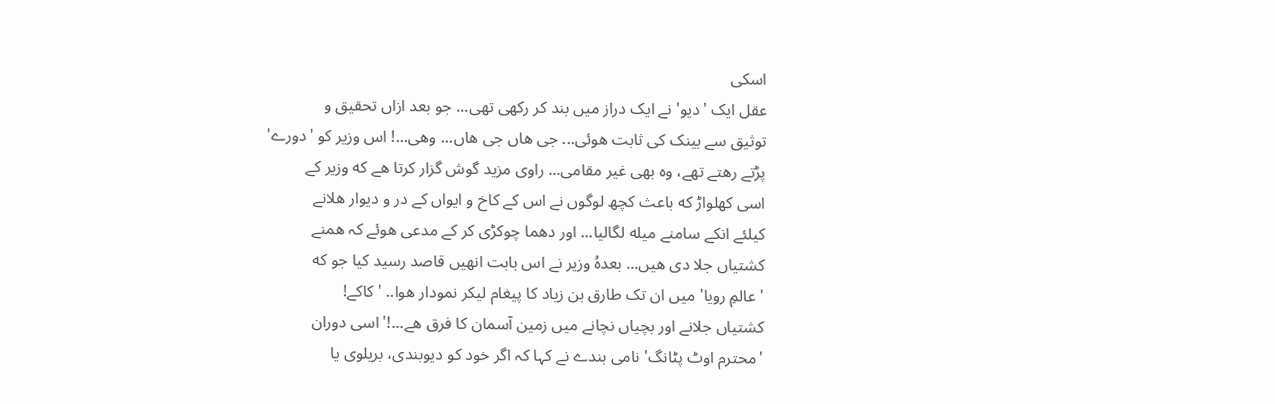اسکی
عقل ایک 'دیو' نے ایک دراز میں بند کر رکھی تھی... جو بعد ازاں تحقیق و
توثیق سے بینک کی ثابت هوئی... جی هاں جی هاں... وهی...! اس وزیر کو 'دورے'
پڑتے رهتے تھے، وه بھی غیر مقامی... راوی مزید گوش گزار کرتا هے که وزیر کے
اسی کھلواڑ که باعث کچھ لوگوں نے اس کے کاخ و ایواں کے در و دیوار هلانے
کیلئے انکے سامنے میله لگالیا... اور دھما چوکڑی کر کے مدعی هوئے کہ همنے
کشتیاں جلا دی هیں... بعدهُ وزیر نے اس بابت انھیں قاصد رسید کیا جو که
'عالمِ رویا' میں ان تک طارق بن زیاد کا پیغام لیکر نمودار هوا.. 'کاکے!
کشتیاں جلانے اور بچیاں نچانے میں زمین آسمان کا فرق هے...!' اسی دوران
'محترم اوٹ پٹانگ' نامی بندے نے کہا کہ اگر خود کو دیوبندی، بریلوی یا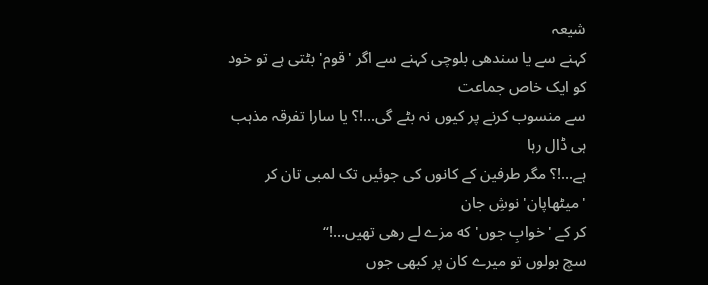شیعہ
کہنے سے یا سندھی بلوچی کہنے سے اگر 'قوم' بٹتی ہے تو خود کو ایک خاص جماعت
سے منسوب کرنے پر کیوں نہ بٹے گی...!؟ یا سارا تفرقہ مذہب ہی ڈال رہا
ہے...!؟ مگر طرفین کے کانوں کی جوئیں تک لمبی تان کر 'میٹھاپان' نوشِ جان
کر کے 'خوابِ جوں' که مزے لے رهی تھیں...!“
سچ بولوں تو میرے کان پر کبھی جوں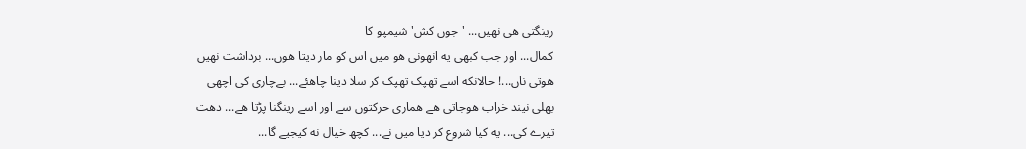رینگتی هی نهیں... 'جوں کش' شیمپو کا
کمال... اور جب کبھی یه انهونی هو میں اس کو مار دیتا هوں... برداشت نهیں
هوتی ناں...! حالانکه اسے تھپک تھپک کر سلا دینا چاهئے... بےچاری کی اچھی
بھلی نیند خراب هوجاتی هے هماری حرکتوں سے اور اسے رینگنا پڑتا هے... دھت
تیرے کی... یه کیا شروع کر دیا میں نے... کچھ خیال نه کیجیے گا...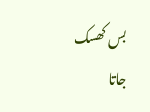بس کھسک
جاتا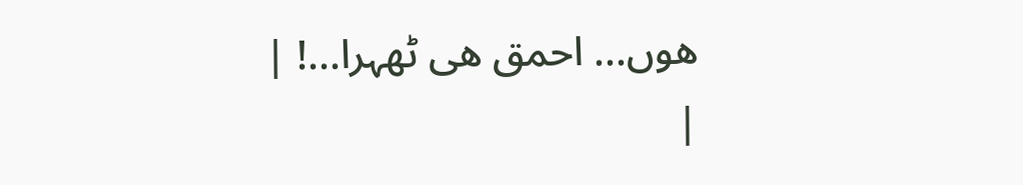هوں... احمق هی ٹھہرا...! |
|